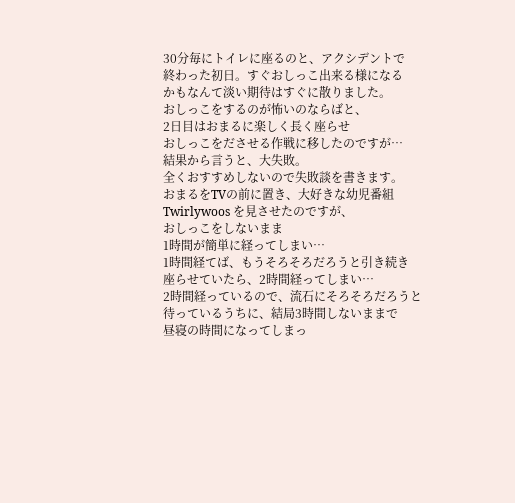30分毎にトイレに座るのと、アクシデントで
終わった初日。すぐおしっこ出来る様になる
かもなんて淡い期待はすぐに散りました。
おしっこをするのが怖いのならばと、
2日目はおまるに楽しく長く座らせ
おしっこをださせる作戦に移したのですが…
結果から言うと、大失敗。
全くおすすめしないので失敗談を書きます。
おまるをTVの前に置き、大好きな幼児番組
Twirlywoos を見させたのですが、
おしっこをしないまま
1時間が簡単に経ってしまい…
1時間経てば、もうそろそろだろうと引き続き
座らせていたら、2時間経ってしまい…
2時間経っているので、流石にそろそろだろうと
待っているうちに、結局3時間しないままで
昼寝の時間になってしまっ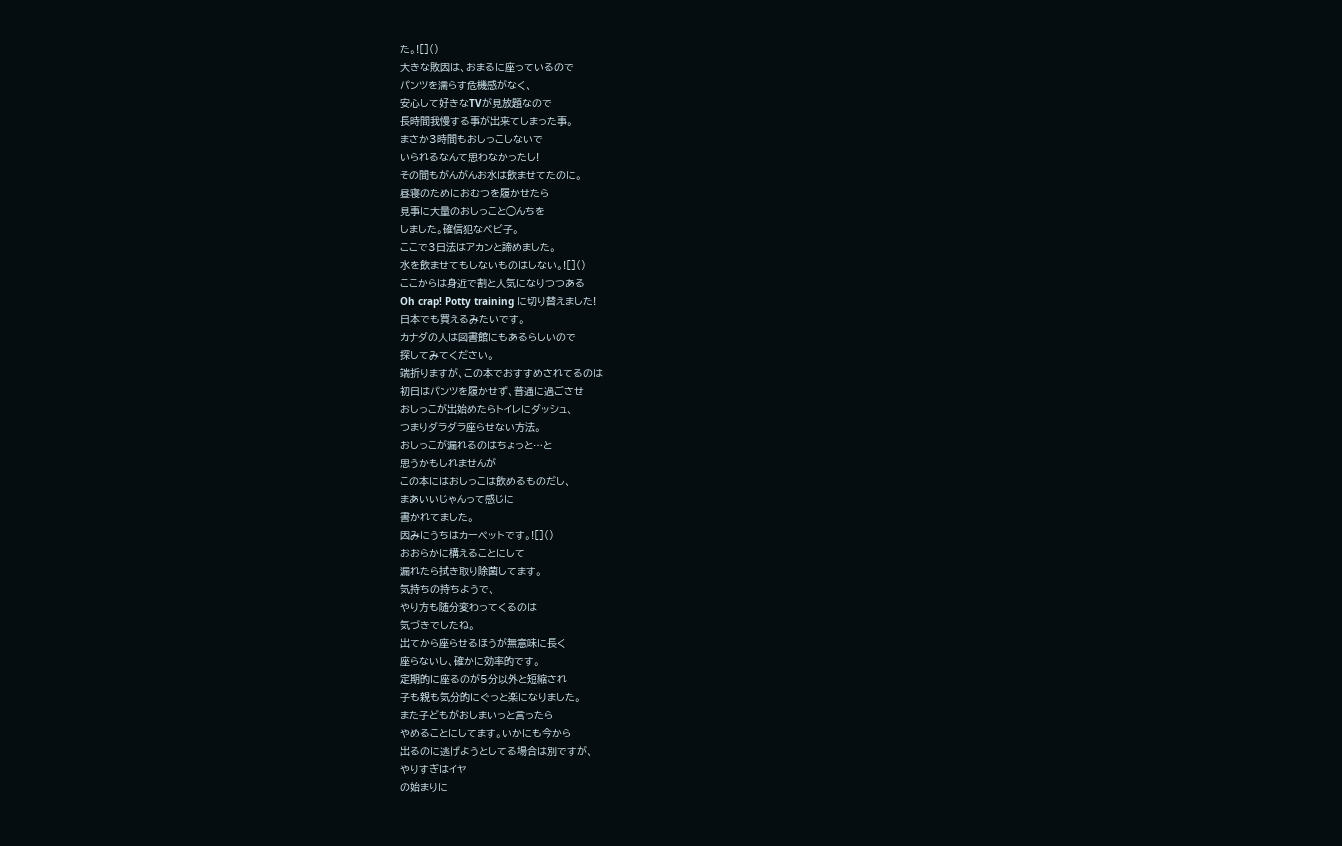た。![]()
大きな敗因は、おまるに座っているので
パンツを濡らす危機感がなく、
安心して好きなTVが見放題なので
長時間我慢する事が出来てしまった事。
まさか3時間もおしっこしないで
いられるなんて思わなかったし!
その間もがんがんお水は飲ませてたのに。
昼寝のためにおむつを履かせたら
見事に大量のおしっこと◯んちを
しました。確信犯なベビ子。
ここで3日法はアカンと諦めました。
水を飲ませてもしないものはしない。![]()
ここからは身近で割と人気になりつつある
Oh crap! Potty training に切り替えました!
日本でも買えるみたいです。
カナダの人は図書館にもあるらしいので
探してみてください。
端折りますが、この本でおすすめされてるのは
初日はパンツを履かせず、普通に過ごさせ
おしっこが出始めたらトイレにダッシュ、
つまりダラダラ座らせない方法。
おしっこが漏れるのはちょっと…と
思うかもしれませんが
この本にはおしっこは飲めるものだし、
まあいいじゃんって感じに
書かれてました。
因みにうちはカーペットです。![]()
おおらかに構えることにして
漏れたら拭き取り除菌してます。
気持ちの持ちようで、
やり方も随分変わってくるのは
気づきでしたね。
出てから座らせるほうが無意味に長く
座らないし、確かに効率的です。
定期的に座るのが5分以外と短縮され
子も親も気分的にぐっと楽になりました。
また子どもがおしまいっと言ったら
やめることにしてます。いかにも今から
出るのに逃げようとしてる場合は別ですが、
やりすぎはイヤ
の始まりに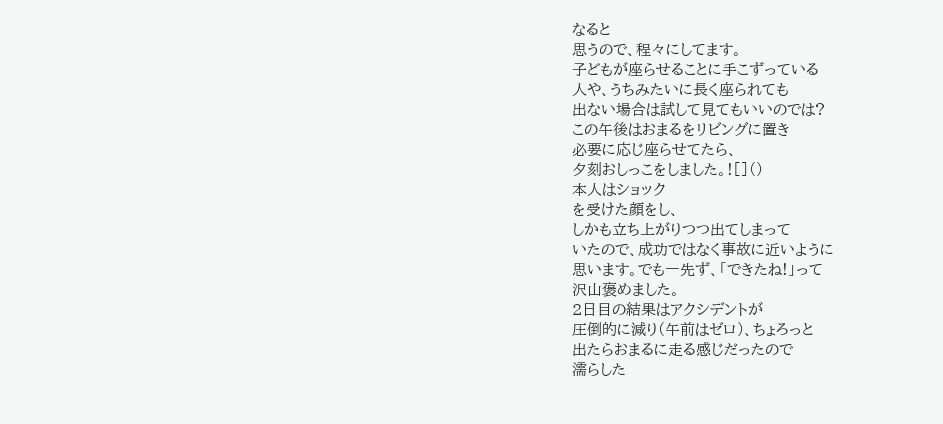なると
思うので、程々にしてます。
子どもが座らせることに手こずっている
人や、うちみたいに長く座られても
出ない場合は試して見てもいいのでは?
この午後はおまるをリビングに置き
必要に応じ座らせてたら、
夕刻おしっこをしました。![]()
本人はショック
を受けた顔をし、
しかも立ち上がりつつ出てしまって
いたので、成功ではなく事故に近いように
思います。でも一先ず、「できたね!」って
沢山褒めました。
2日目の結果はアクシデントが
圧倒的に減り(午前はゼロ)、ちょろっと
出たらおまるに走る感じだったので
濡らした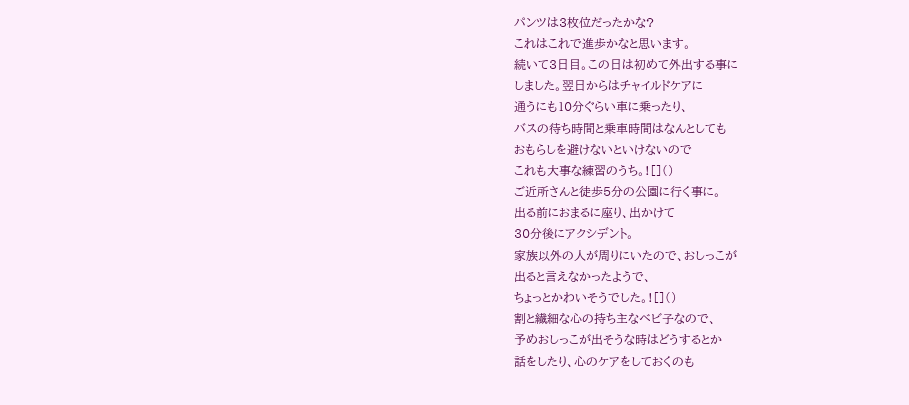パンツは3枚位だったかな?
これはこれで進歩かなと思います。
続いて3日目。この日は初めて外出する事に
しました。翌日からはチャイルドケアに
通うにも10分ぐらい車に乗ったり、
バスの待ち時間と乗車時間はなんとしても
おもらしを避けないといけないので
これも大事な練習のうち。![]()
ご近所さんと徒歩5分の公園に行く事に。
出る前におまるに座り、出かけて
30分後にアクシデント。
家族以外の人が周りにいたので、おしっこが
出ると言えなかったようで、
ちょっとかわいそうでした。![]()
割と繊細な心の持ち主なベビ子なので、
予めおしっこが出そうな時はどうするとか
話をしたり、心のケアをしておくのも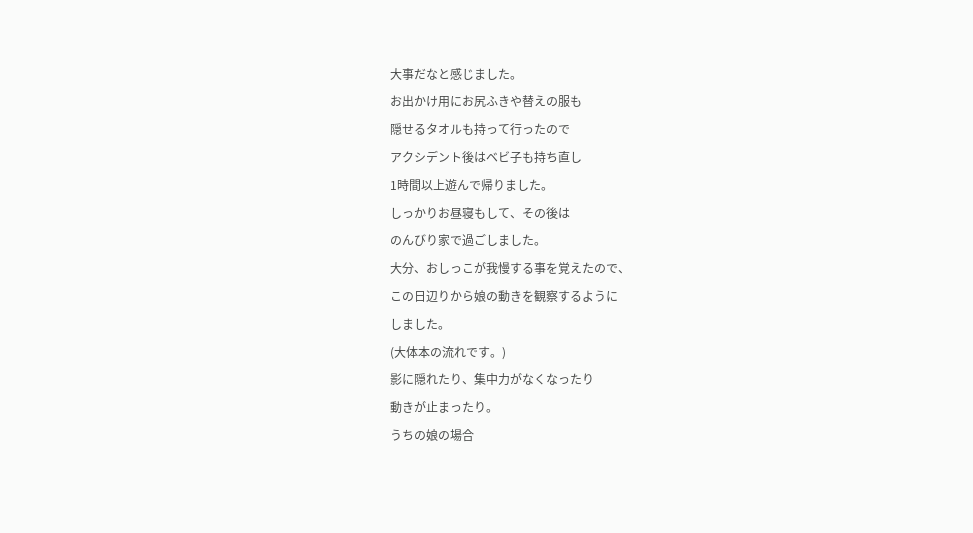大事だなと感じました。
お出かけ用にお尻ふきや替えの服も
隠せるタオルも持って行ったので
アクシデント後はベビ子も持ち直し
1時間以上遊んで帰りました。
しっかりお昼寝もして、その後は
のんびり家で過ごしました。
大分、おしっこが我慢する事を覚えたので、
この日辺りから娘の動きを観察するように
しました。
(大体本の流れです。)
影に隠れたり、集中力がなくなったり
動きが止まったり。
うちの娘の場合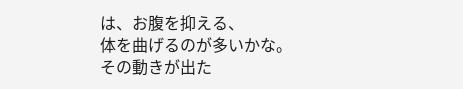は、お腹を抑える、
体を曲げるのが多いかな。
その動きが出た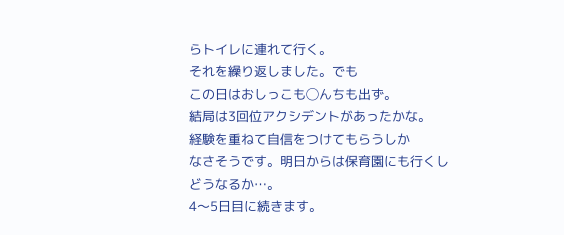らトイレに連れて行く。
それを繰り返しました。でも
この日はおしっこも◯んちも出ず。
結局は3回位アクシデントがあったかな。
経験を重ねて自信をつけてもらうしか
なさそうです。明日からは保育園にも行くし
どうなるか…。
4〜5日目に続きます。